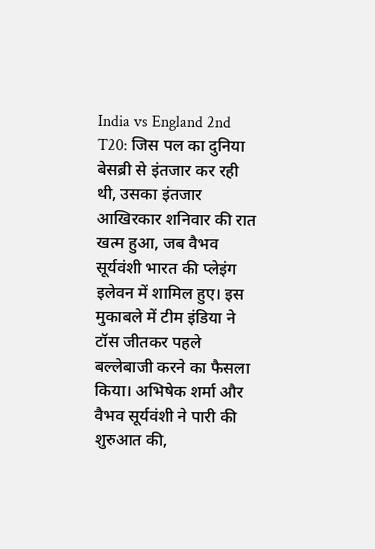India vs England 2nd T20: जिस पल का दुनिया बेसब्री से इंतजार कर रही थी, उसका इंतजार आखिरकार शनिवार की रात खत्म हुआ, जब वैभव सूर्यवंशी भारत की प्लेइंग इलेवन में शामिल हुए। इस मुकाबले में टीम इंडिया ने टॉस जीतकर पहले बल्लेबाजी करने का फैसला किया। अभिषेक शर्मा और वैभव सूर्यवंशी ने पारी की शुरुआत की,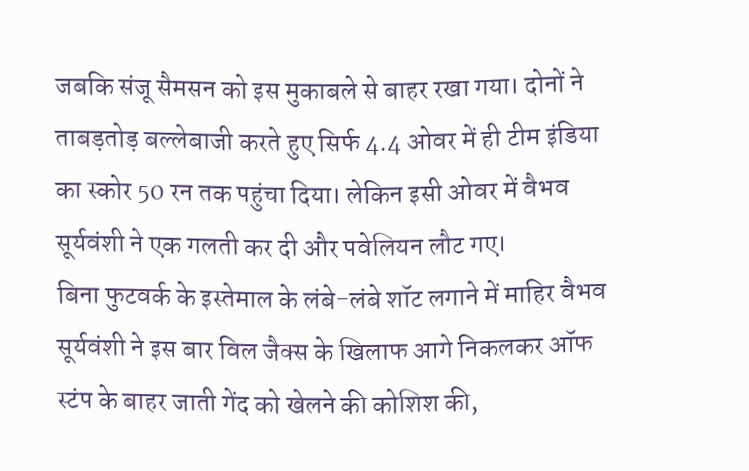जबकि संजू सैमसन को इस मुकाबले से बाहर रखा गया। दोनों ने ताबड़तोड़ बल्लेबाजी करते हुए सिर्फ 4.4 ओवर में ही टीम इंडिया का स्कोर 50 रन तक पहुंचा दिया। लेकिन इसी ओवर में वैभव सूर्यवंशी ने एक गलती कर दी और पवेलियन लौट गए।
बिना फुटवर्क के इस्तेमाल के लंबे-लंबे शॉट लगाने में माहिर वैभव सूर्यवंशी ने इस बार विल जैक्स के खिलाफ आगे निकलकर ऑफ स्टंप के बाहर जाती गेंद को खेलने की कोशिश की,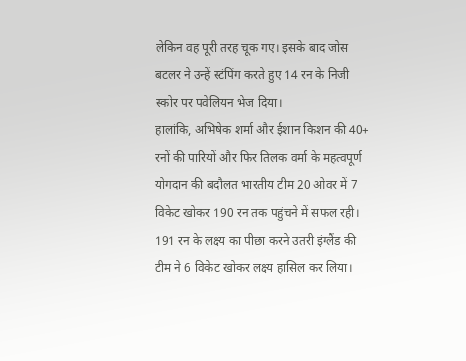लेकिन वह पूरी तरह चूक गए। इसके बाद जोस बटलर ने उन्हें स्टंपिंग करते हुए 14 रन के निजी स्कोर पर पवेलियन भेज दिया।
हालांकि, अभिषेक शर्मा और ईशान किशन की 40+ रनों की पारियों और फिर तिलक वर्मा के महत्वपूर्ण योगदान की बदौलत भारतीय टीम 20 ओवर में 7 विकेट खोकर 190 रन तक पहुंचने में सफल रही।
191 रन के लक्ष्य का पीछा करने उतरी इंग्लैंड की टीम ने 6 विकेट खोकर लक्ष्य हासिल कर लिया।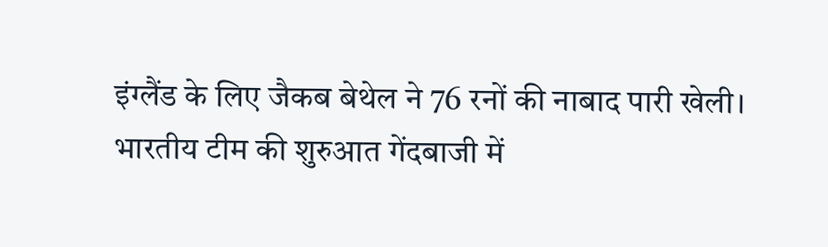इंग्लैंड के लिए जैकब बेथेल ने 76 रनों की नाबाद पारी खेली। भारतीय टीम की शुरुआत गेंदबाजी में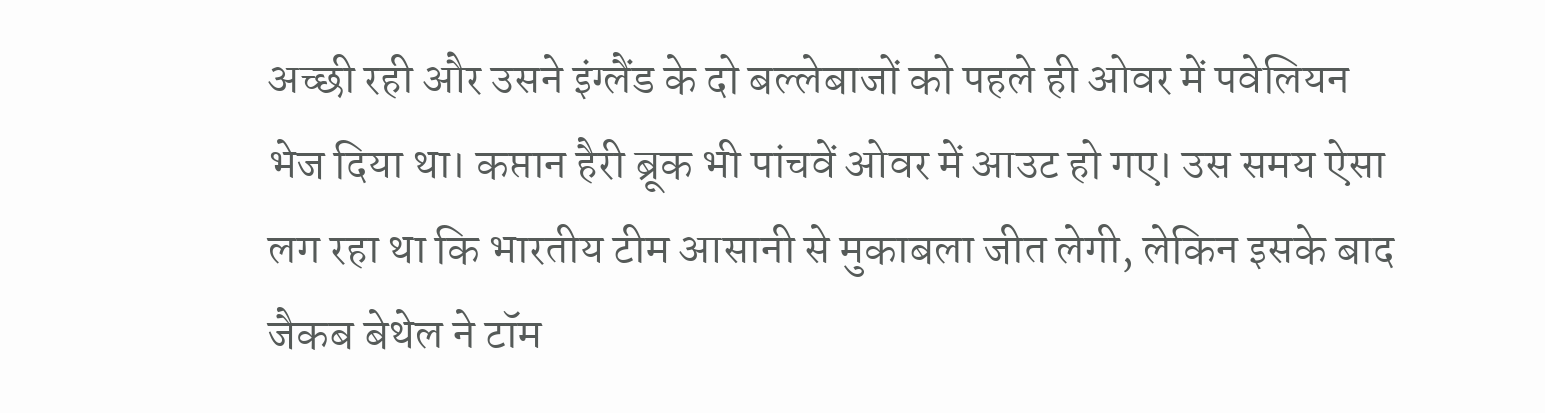अच्छी रही और उसने इंग्लैंड के दो बल्लेबाजों को पहले ही ओवर में पवेलियन भेज दिया था। कप्तान हैरी ब्रूक भी पांचवें ओवर में आउट हो गए। उस समय ऐसा लग रहा था कि भारतीय टीम आसानी से मुकाबला जीत लेगी, लेकिन इसके बाद जैकब बेथेल ने टॉम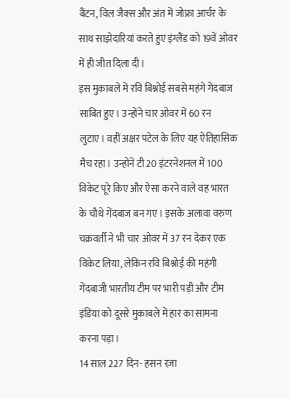बैंटन, विल जैक्स और अंत में जोफ्रा आर्चर के साथ साझेदारियां करते हुए इंग्लैंड को 19वें ओवर में ही जीत दिला दी।
इस मुकाबले में रवि बिश्नोई सबसे महंगे गेंदबाज साबित हुए। उन्होंने चार ओवर में 60 रन लुटाए। वहीं अक्षर पटेल के लिए यह ऐतिहासिक मैच रहा। उन्होंने टी20 इंटरनेशनल में 100 विकेट पूरे किए और ऐसा करने वाले वह भारत के चौथे गेंदबाज बन गए। इसके अलावा वरुण चक्रवर्ती ने भी चार ओवर में 37 रन देकर एक विकेट लिया, लेकिन रवि बिश्नोई की महंगी गेंदबाजी भारतीय टीम पर भारी पड़ी और टीम इंडिया को दूसरे मुकाबले में हार का सामना करना पड़ा।
14 साल 227 दिन- हसन रज़ा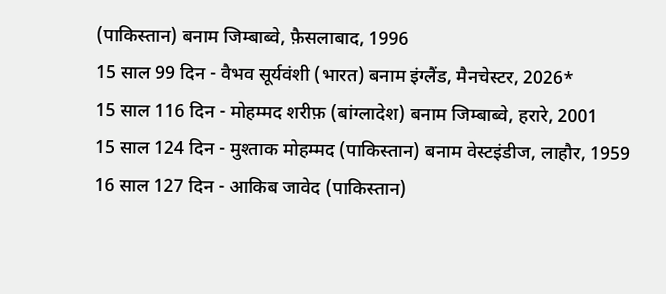(पाकिस्तान) बनाम जिम्बाब्वे, फ़ैसलाबाद, 1996
15 साल 99 दिन - वैभव सूर्यवंशी (भारत) बनाम इंग्लैंड, मैनचेस्टर, 2026*
15 साल 116 दिन - मोहम्मद शरीफ़ (बांग्लादेश) बनाम जिम्बाब्वे, हरारे, 2001
15 साल 124 दिन - मुश्ताक मोहम्मद (पाकिस्तान) बनाम वेस्टइंडीज, लाहौर, 1959
16 साल 127 दिन - आकिब जावेद (पाकिस्तान)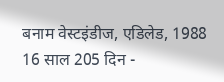बनाम वेस्टइंडीज, एडिलेड, 1988
16 साल 205 दिन -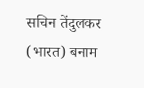सचिन तेंदुलकर (भारत) बनाम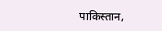पाकिस्तान,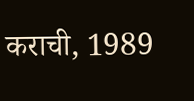कराची, 1989